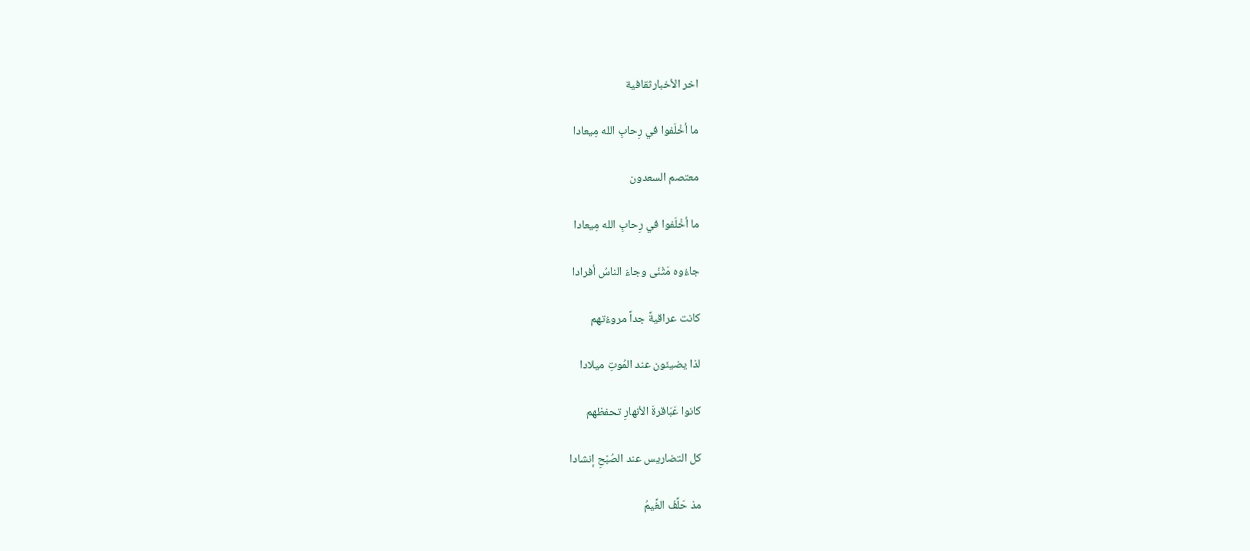اخر الأخبارثقافية

ما أخْلَفوا في رِحابِ الله مِيعادا

معتصم السعدون

ما أخْلَفوا في رِحابِ الله مِيعادا

جاءُوه مَثْنَى وجاءَ الناسُ أفرادا

كانت عراقيةً جداً مروءُتهم

لذا يضيئون عند المُوتِ ميلادا

كانوا عَبَاقرةَ الأنهارِ تحفظهم

كل التضاريس عند الصُبْحِ إنشادا

مذ حَلَّفَ الغَّيمُ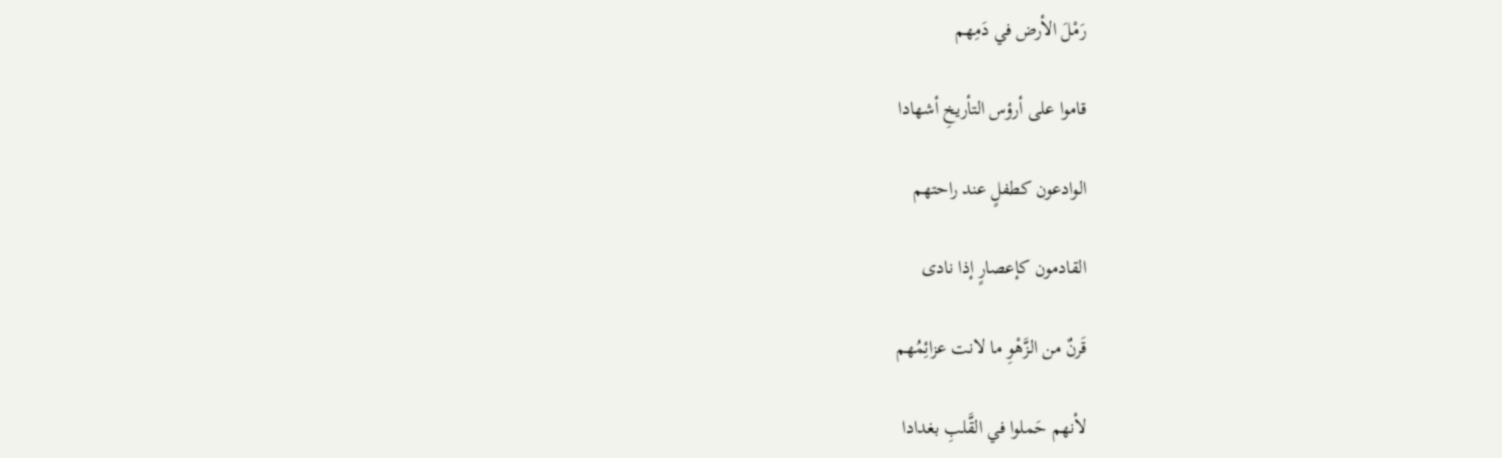رَمْلَ الأرض في دَمِهم

قاموا على أرؤس التأريخِ أشهادا

الوادعون كطفلٍ عند راحتهم

القادمون كإعصارٍ إذا نادى

قَرنٌ من الزَّهْوِ ما لانت عزائِمُهم

لأنهم حَملوا في القَّلبِ بغدادا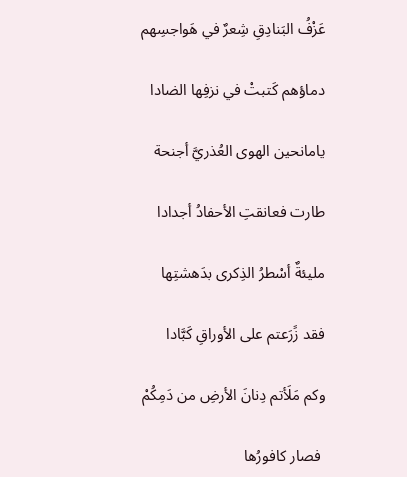عَزْفُ البَنادِقِ شِعرٌ في هَواجسِهم

دماؤهم كَتبتْ في نزفِها الضادا

يامانحين الهوى العُذريَّ أجنحة

طارت فعانقتِ الأحفادُ أجدادا

مليئةٌ أسْطرُ الذِكرى بدَهشتِها

فقد زًرَعتم على الأوراقِ كَبَّادا

وكم مَلَأتم دِنانَ الأرضِ من دَمِكُمْ

 فصار كافورُها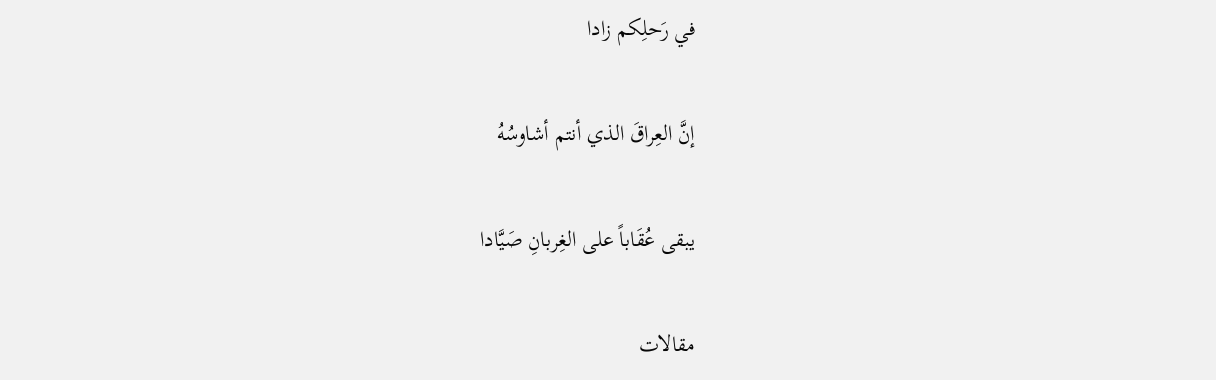في رَحلِكم زادا

إنَّ العِراقَ الذي أنتم أشاوسُهُ

يبقى عُقَاباً على الغِربانِ صَيَّادا

مقالات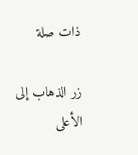ذات صلة

زر الذهاب إلى الأعلى